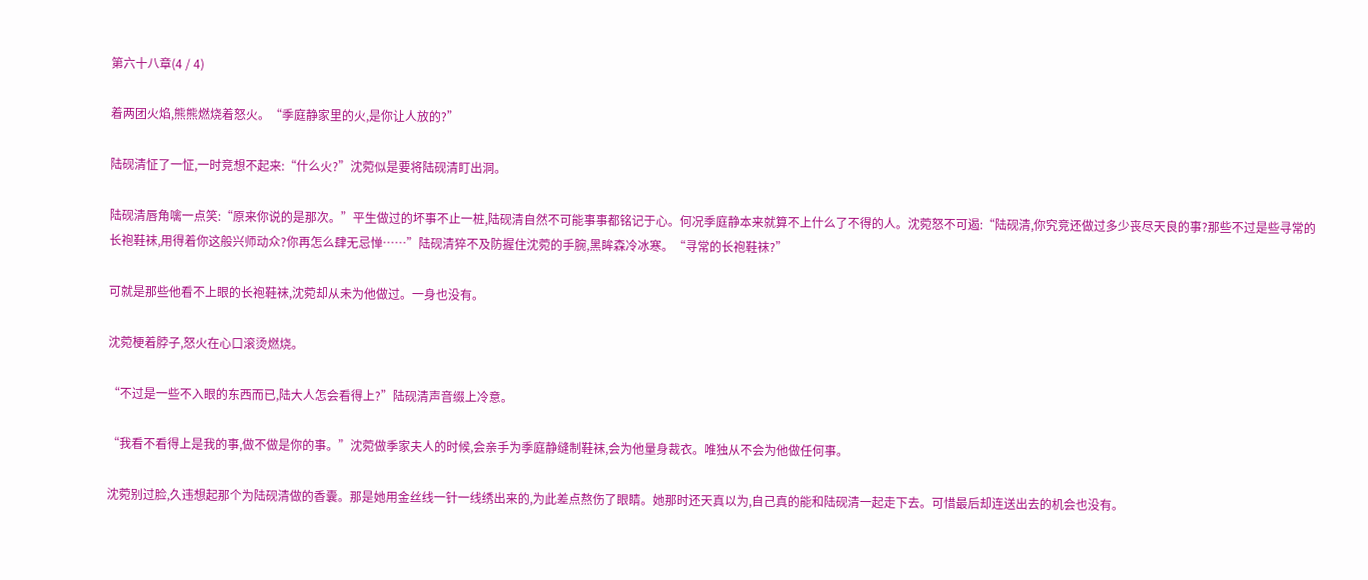第六十八章(4 / 4)

着两团火焰,熊熊燃烧着怒火。“季庭静家里的火,是你让人放的?”

陆砚清怔了一怔,一时竞想不起来:“什么火?”沈菀似是要将陆砚清盯出洞。

陆砚清唇角噙一点笑:“原来你说的是那次。”平生做过的坏事不止一桩,陆砚清自然不可能事事都铭记于心。何况季庭静本来就算不上什么了不得的人。沈菀怒不可遏:“陆砚清,你究竞还做过多少丧尽天良的事?那些不过是些寻常的长袍鞋袜,用得着你这般兴师动众?你再怎么肆无忌惮……”陆砚清猝不及防握住沈菀的手腕,黑眸森冷冰寒。“寻常的长袍鞋袜?”

可就是那些他看不上眼的长袍鞋袜,沈菀却从未为他做过。一身也没有。

沈菀梗着脖子,怒火在心口滚烫燃烧。

“不过是一些不入眼的东西而已,陆大人怎会看得上?”陆砚清声音缀上冷意。

“我看不看得上是我的事,做不做是你的事。”沈菀做季家夫人的时候,会亲手为季庭静缝制鞋袜,会为他量身裁衣。唯独从不会为他做任何事。

沈菀别过脸,久违想起那个为陆砚清做的香囊。那是她用金丝线一针一线绣出来的,为此差点熬伤了眼睛。她那时还天真以为,自己真的能和陆砚清一起走下去。可惜最后却连送出去的机会也没有。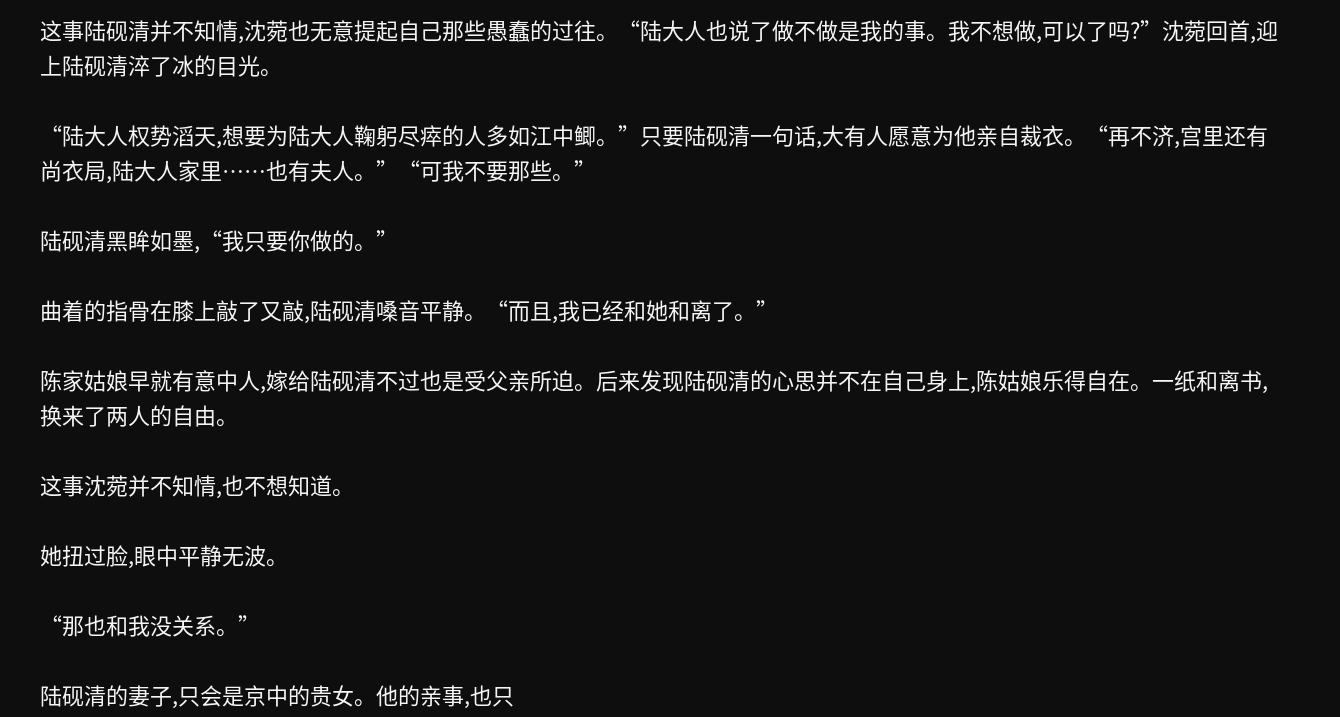这事陆砚清并不知情,沈菀也无意提起自己那些愚蠢的过往。“陆大人也说了做不做是我的事。我不想做,可以了吗?”沈菀回首,迎上陆砚清淬了冰的目光。

“陆大人权势滔天,想要为陆大人鞠躬尽瘁的人多如江中鲫。”只要陆砚清一句话,大有人愿意为他亲自裁衣。“再不济,宫里还有尚衣局,陆大人家里……也有夫人。”“可我不要那些。”

陆砚清黑眸如墨,“我只要你做的。”

曲着的指骨在膝上敲了又敲,陆砚清嗓音平静。“而且,我已经和她和离了。”

陈家姑娘早就有意中人,嫁给陆砚清不过也是受父亲所迫。后来发现陆砚清的心思并不在自己身上,陈姑娘乐得自在。一纸和离书,换来了两人的自由。

这事沈菀并不知情,也不想知道。

她扭过脸,眼中平静无波。

“那也和我没关系。”

陆砚清的妻子,只会是京中的贵女。他的亲事,也只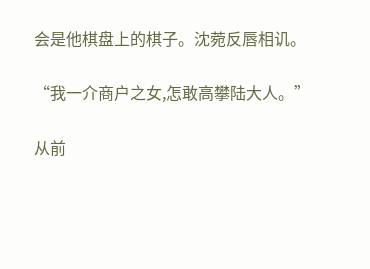会是他棋盘上的棋子。沈菀反唇相讥。

“我一介商户之女,怎敢高攀陆大人。”

从前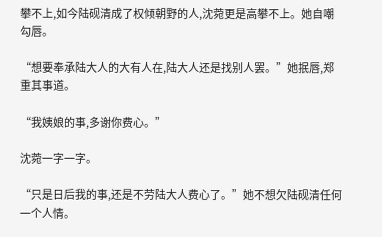攀不上,如今陆砚清成了权倾朝野的人,沈菀更是高攀不上。她自嘲勾唇。

“想要奉承陆大人的大有人在,陆大人还是找别人罢。”她抿唇,郑重其事道。

“我姨娘的事,多谢你费心。”

沈菀一字一字。

“只是日后我的事,还是不劳陆大人费心了。”她不想欠陆砚清任何一个人情。